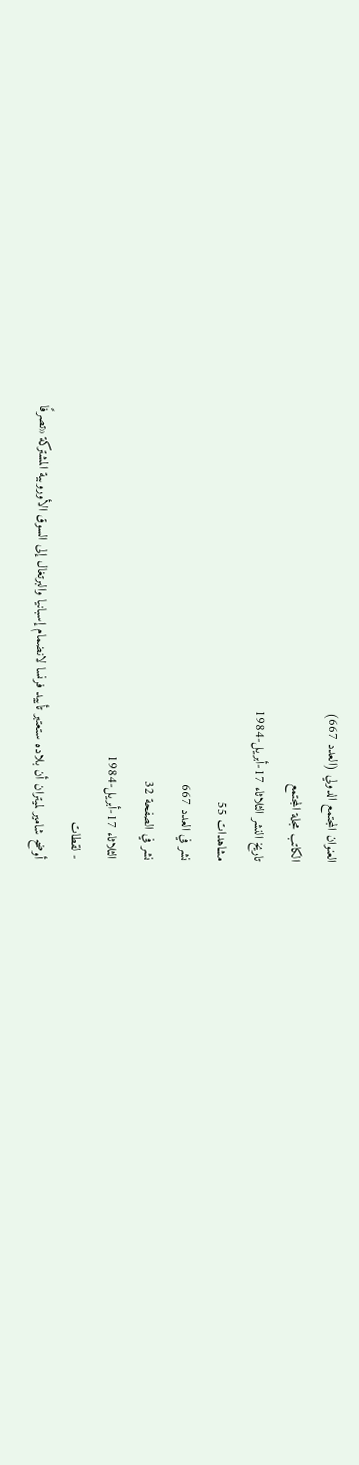العنوان المجتمع الدولي (العدد 667)
الكاتب مجلة المجتمع
تاريخ النشر الثلاثاء 17-أبريل-1984
مشاهدات 55
نشر في العدد 667
نشر في الصفحة 32
الثلاثاء 17-أبريل-1984
- لقطات
أوضح شامير لميتران أن بلاده ستعتبر تأیید فرنسا لانضمام إسبانيا والبرتغال إلى السوق الأوروبية المشتركة «تصرفًا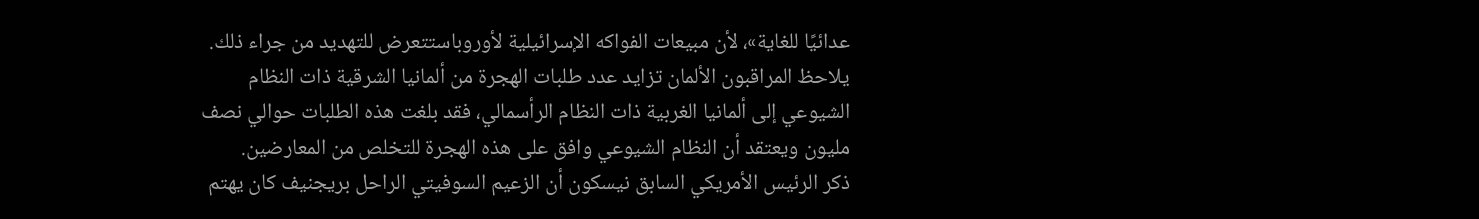عدائيًا للغاية»، لأن مبيعات الفواكه الإسرائيلية لأوروباستتعرض للتهديد من جراء ذلك.
يلاحظ المراقبون الألمان تزايد عدد طلبات الهجرة من ألمانيا الشرقية ذات النظام الشيوعي إلى ألمانيا الغربية ذات النظام الرأسمالي، فقد بلغت هذه الطلبات حوالي نصف مليون ويعتقد أن النظام الشيوعي وافق على هذه الهجرة للتخلص من المعارضين.
ذكر الرئيس الأمريكي السابق نيسكون أن الزعيم السوفيتي الراحل بريجنيف كان يهتم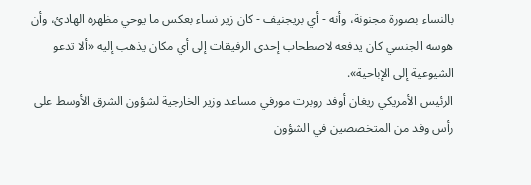بالنساء بصورة مجنونة، وأنه - أي بريجنيف - كان زير نساء بعكس ما يوحي مظهره الهادئ، وأن هوسه الجنسي كان يدفعه لاصطحاب إحدى الرفيقات إلى أي مكان يذهب إليه «ألا تدعو الشيوعية إلى الإباحية».
الرئيس الأمريكي ريغان أوفد روبرت مورفي مساعد وزير الخارجية لشؤون الشرق الأوسط على رأس وفد من المتخصصين في الشؤون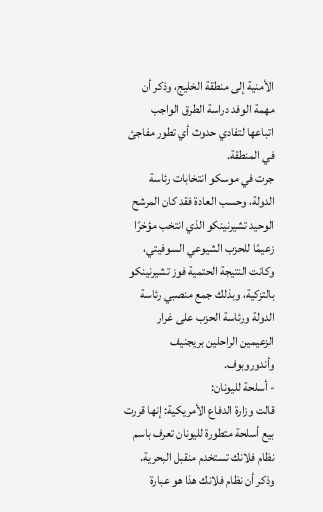الأمنية إلى منطقة الخليج، وذكر أن مهمة الوفد دراسة الطرق الواجب اتباعها لتفادي حدوث أي تطور مفاجئ في المنطقة.
جرت في موسكو انتخابات رئاسة الدولة، وحسب العادة فقد كان المرشح الوحيد تشيرنينكو الذي انتخب مؤخرًا زعيمًا للحزب الشيوعي السوفيتي، وكانت النتيجة الحتمية فوز تشيرنينكو بالتزكية، وبذلك جمع منصبي رئاسة الدولة ورئاسة الحزب على غرار الزعيمين الراحلين بريجنيف وأندوروبوف.
- أسلحة لليونان:
قالت وزارة الدفاع الأمريكية: إنها قررت بيع أسلحة متطورة لليونان تعرف باسم نظام فلانك تستخدم منقبل البحرية.
وذكر أن نظام فلانك هذا هو عبارة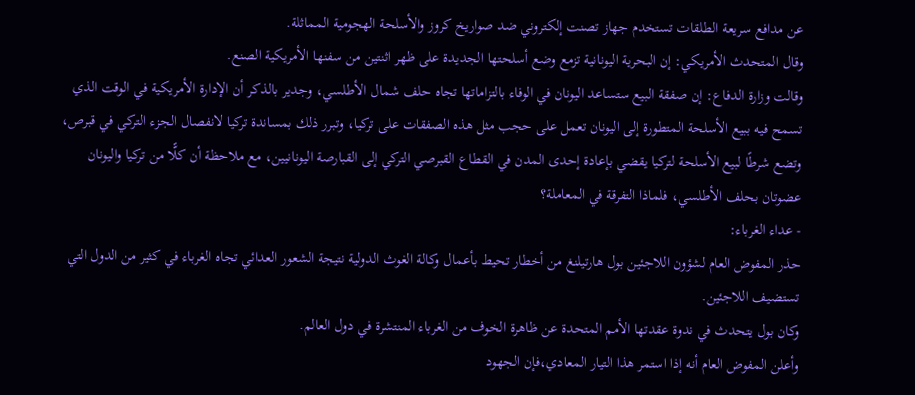عن مدافع سريعة الطلقات تستخدم جهاز تصنت إلكتروني ضد صواريخ كروز والأسلحة الهجومية المماثلة.
وقال المتحدث الأمريكي: إن البحرية اليونانية تزمع وضع أسلحتها الجديدة على ظهر اثنتين من سفنها الأمريكية الصنع.
وقالت وزارة الدفاع: إن صفقة البيع ستساعد اليونان في الوفاء بالتزاماتها تجاه حلف شمال الأطلسي، وجدير بالذكر أن الإدارة الأمريكية في الوقت الذي تسمح فيه ببيع الأسلحة المتطورة إلى اليونان تعمل على حجب مثل هذه الصفقات على تركيا، وتبرر ذلك بمساندة تركيا لانفصال الجزء التركي في قبرص، وتضع شرطًا لبيع الأسلحة لتركيا يقضي بإعادة إحدى المدن في القطاع القبرصي التركي إلى القبارصة اليونانيين، مع ملاحظة أن كلًّا من تركيا واليونان عضوتان بحلف الأطلسي، فلماذا التفرقة في المعاملة؟
- عداء الغرباء:
حذر المفوض العام لشؤون اللاجئين بول هارتيلنغ من أخطار تحيط بأعمال وكالة الغوث الدولية نتيجة الشعور العدائي تجاه الغرباء في كثير من الدول التي تستضيف اللاجئين.
وكان بول يتحدث في ندوة عقدتها الأمم المتحدة عن ظاهرة الخوف من الغرباء المنتشرة في دول العالم.
وأعلن المفوض العام أنه إذا استمر هذا التيار المعادي،فإن الجهود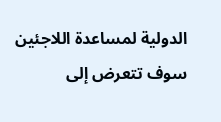الدولية لمساعدة اللاجئين سوف تتعرض إلى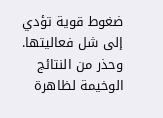ضغوط قوية تؤدي إلى شل فعاليتها.
وحذر من النتائج الوخيمة لظاهرة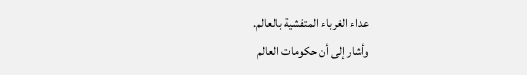عداء الغرباء المتفشية بالعالم.
وأشار إلى أن حكومات العالم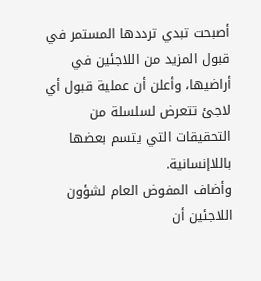أصبحت تبدي ترددها المستمر في قبول المزيد من اللاجئين في أراضيها، وأعلن أن عملية قبول أي لاجئ تتعرض لسلسلة من التحقيقات التي يتسم بعضها باللاإنسانية.
وأضاف المفوض العام لشؤون اللاجئين أن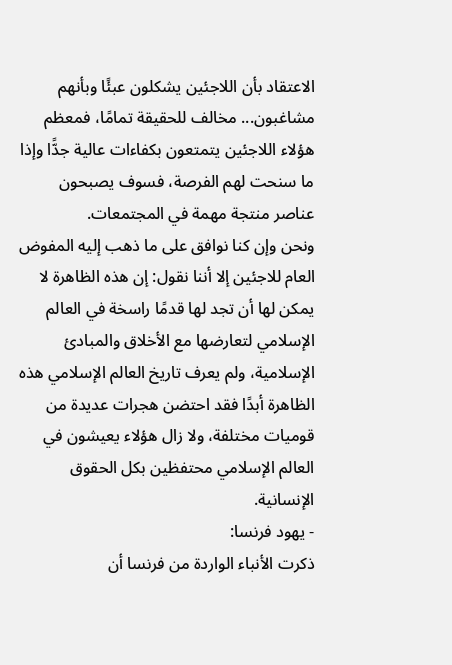الاعتقاد بأن اللاجئين يشكلون عبئًا وبأنهم مشاغبون... مخالف للحقيقة تمامًا، فمعظم هؤلاء اللاجئين يتمتعون بكفاءات عالية جدًّا وإذا ما سنحت لهم الفرصة، فسوف يصبحون عناصر منتجة مهمة في المجتمعات.
ونحن وإن كنا نوافق على ما ذهب إليه المفوض العام للاجئين إلا أننا نقول: إن هذه الظاهرة لا يمكن لها أن تجد لها قدمًا راسخة في العالم الإسلامي لتعارضها مع الأخلاق والمبادئ الإسلامية، ولم يعرف تاريخ العالم الإسلامي هذه الظاهرة أبدًا فقد احتضن هجرات عديدة من قوميات مختلفة، ولا زال هؤلاء يعيشون في العالم الإسلامي محتفظين بكل الحقوق الإنسانية.
- يهود فرنسا:
ذكرت الأنباء الواردة من فرنسا أن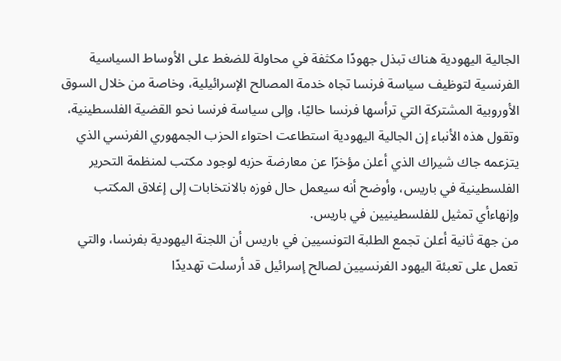الجالية اليهودية هناك تبذل جهودًا مكثفة في محاولة للضغط على الأوساط السياسية الفرنسية لتوظيف سياسة فرنسا تجاه خدمة المصالح الإسرائيلية، وخاصة من خلال السوق الأوروبية المشتركة التي ترأسها فرنسا حاليًا، وإلى سياسة فرنسا نحو القضية الفلسطينية، وتقول هذه الأنباء إن الجالية اليهودية استطاعت احتواء الحزب الجمهوري الفرنسي الذي يتزعمه جاك شيراك الذي أعلن مؤخرًا عن معارضة حزبه لوجود مكتب لمنظمة التحرير الفلسطينية في باريس، وأوضح أنه سيعمل حال فوزه بالانتخابات إلى إغلاق المكتب وإنهاءأي تمثيل للفلسطينيين في باريس.
من جهة ثانية أعلن تجمع الطلبة التونسيين في باريس أن اللجنة اليهودية بفرنسا، والتي تعمل على تعبئة اليهود الفرنسيين لصالح إسرائيل قد أرسلت تهديدًا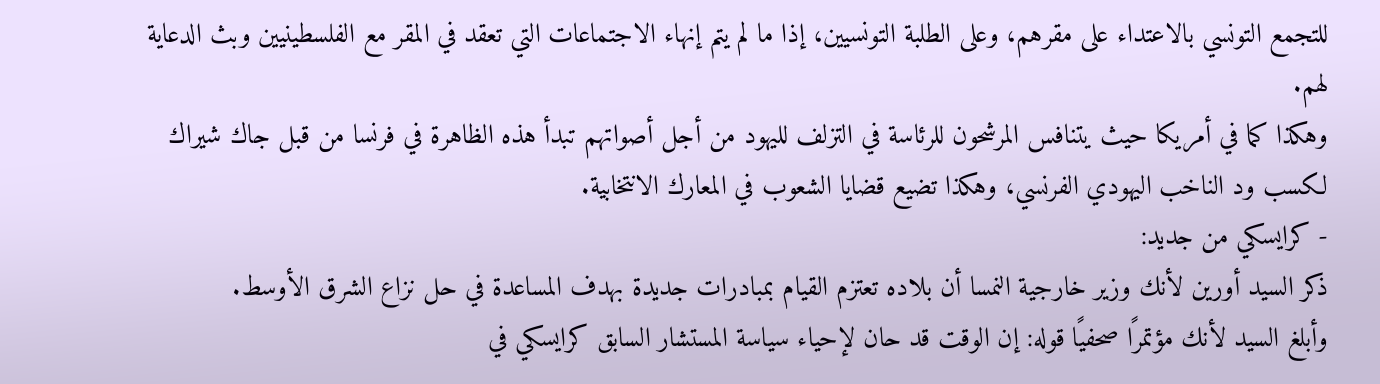للتجمع التونسي بالاعتداء على مقرهم، وعلى الطلبة التونسيين، إذا ما لم يتم إنهاء الاجتماعات التي تعقد في المقر مع الفلسطينيين وبث الدعاية لهم.
وهكذا كما في أمريكا حيث يتنافس المرشحون للرئاسة في التزلف لليهود من أجل أصواتهم تبدأ هذه الظاهرة في فرنسا من قبل جاك شيراك لكسب ود الناخب اليهودي الفرنسي، وهكذا تضيع قضايا الشعوب في المعارك الانتخابية.
- كرايسكي من جديد:
ذكر السيد أورين لأنك وزير خارجية النمسا أن بلاده تعتزم القيام بمبادرات جديدة بهدف المساعدة في حل نزاع الشرق الأوسط.
وأبلغ السيد لأنك مؤتمرًا صحفيًا قوله: إن الوقت قد حان لإحياء سياسة المستشار السابق كرايسكي في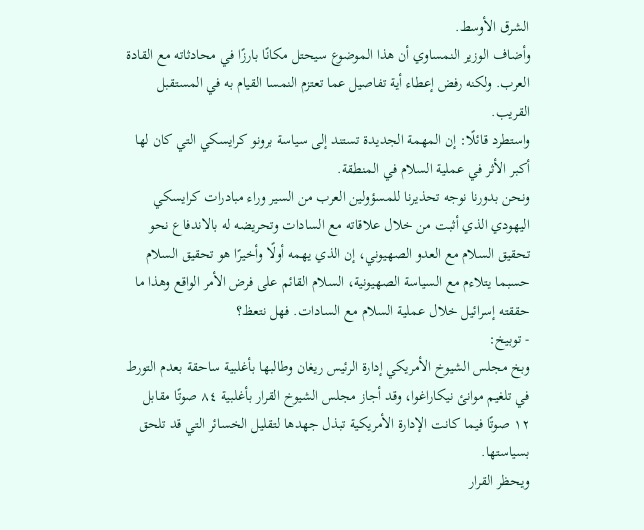الشرق الأوسط.
وأضاف الوزير النمساوي أن هذا الموضوع سيحتل مكانًا بارزًا في محادثاته مع القادة العرب. ولكنه رفض إعطاء أية تفاصيل عما تعتزم النمسا القيام به في المستقبل القريب.
واستطرد قائلًا: إن المهمة الجديدة تستند إلى سياسة برونو كرايسكي التي كان لها أكبر الأثر في عملية السلام في المنطقة.
ونحن بدورنا نوجه تحذيرنا للمسؤولين العرب من السير وراء مبادرات كرايسكي اليهودي الذي أثبت من خلال علاقاته مع السادات وتحريضه له بالاندفاع نحو تحقيق السلام مع العدو الصهيوني، إن الذي يهمه أولًا وأخيرًا هو تحقيق السلام حسبما يتلاءم مع السياسة الصهيونية، السلام القائم على فرض الأمر الواقع وهذا ما حققته إسرائيل خلال عملية السلام مع السادات. فهل نتعظ؟
- توبيخ:
وبخ مجلس الشيوخ الأمريكي إدارة الرئيس ريغان وطالبها بأغلبية ساحقة بعدم التورط في تلغيم موانئ نيكاراغوا، وقد أجاز مجلس الشيوخ القرار بأغلبية ٨٤ صوتًا مقابل ١٢ صوتًا فيما كانت الإدارة الأمريكية تبذل جهدها لتقليل الخسائر التي قد تلحق بسياستها.
ويحظر القرار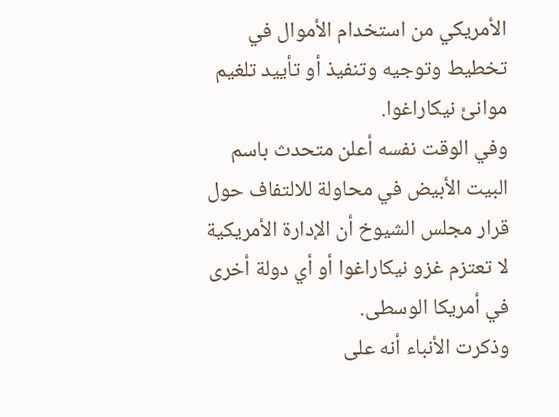الأمريكي من استخدام الأموال في تخطيط وتوجيه وتنفيذ أو تأیید تلغيم موانئ نيكاراغوا.
وفي الوقت نفسه أعلن متحدث باسم البيت الأبيض في محاولة للالتفاف حول قرار مجلس الشيوخ أن الإدارة الأمريكية لا تعتزم غزو نيكاراغوا أو أي دولة أخرى في أمريكا الوسطى.
وذكرت الأنباء أنه على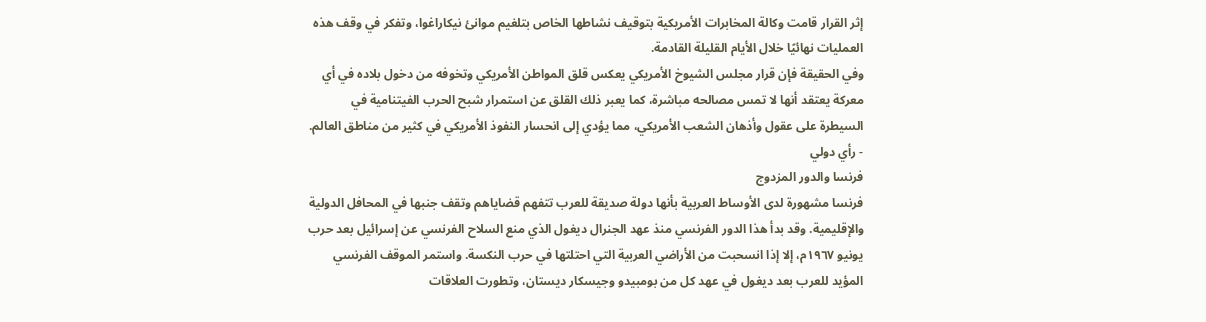إثر القرار قامت وكالة المخابرات الأمريكية بتوقيف نشاطها الخاص بتلغيم موانئ نيكاراغوا، وتفكر في وقف هذه العمليات نهائيًا خلال الأيام القليلة القادمة.
وفي الحقيقة فإن قرار مجلس الشيوخ الأمريكي يعكس قلق المواطن الأمريكي وتخوفه من دخول بلاده في أي معركة يعتقد أنها لا تمس مصالحه مباشرة، كما يعبر ذلك القلق عن استمرار شبح الحرب الفيتنامية في السيطرة على عقول وأذهان الشعب الأمريكي، مما يؤدي إلى انحسار النفوذ الأمريكي في كثير من مناطق العالم.
- رأي دولي
فرنسا والدور المزدوج
فرنسا مشهورة لدى الأوساط العربية بأنها دولة صديقة للعرب تتفهم قضاياهم وتقف جنبها في المحافل الدولية والإقليمية. وقد بدأ هذا الدور الفرنسي منذ عهد الجنرال ديغول الذي منع السلاح الفرنسي عن إسرائيل بعد حرب يونيو ١٩٦٧م، إلا إذا انسحبت من الأراضي العربية التي احتلتها في حرب النكسة. واستمر الموقف الفرنسي المؤيد للعرب بعد ديغول في عهد كل من بومبيدو وجيسكار ديستان، وتطورت العلاقات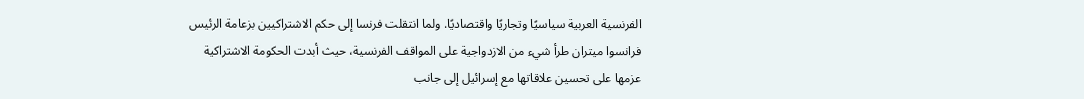الفرنسية العربية سياسيًا وتجاريًا واقتصاديًا. ولما انتقلت فرنسا إلى حكم الاشتراكيين بزعامة الرئيس فرانسوا میتران طرأ شيء من الازدواجية على المواقف الفرنسية، حيث أبدت الحكومة الاشتراكية عزمها على تحسين علاقاتها مع إسرائيل إلى جانب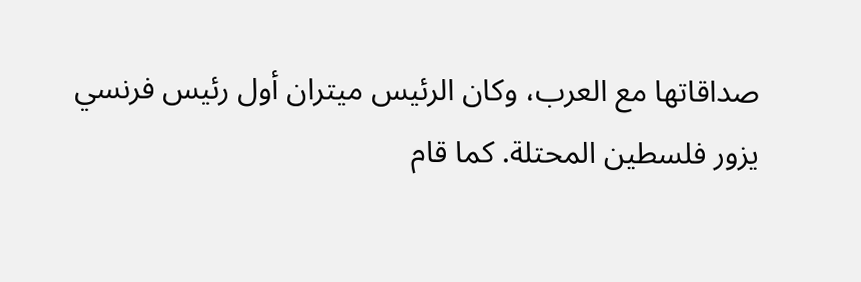صداقاتها مع العرب، وكان الرئيس ميتران أول رئيس فرنسي يزور فلسطين المحتلة. كما قام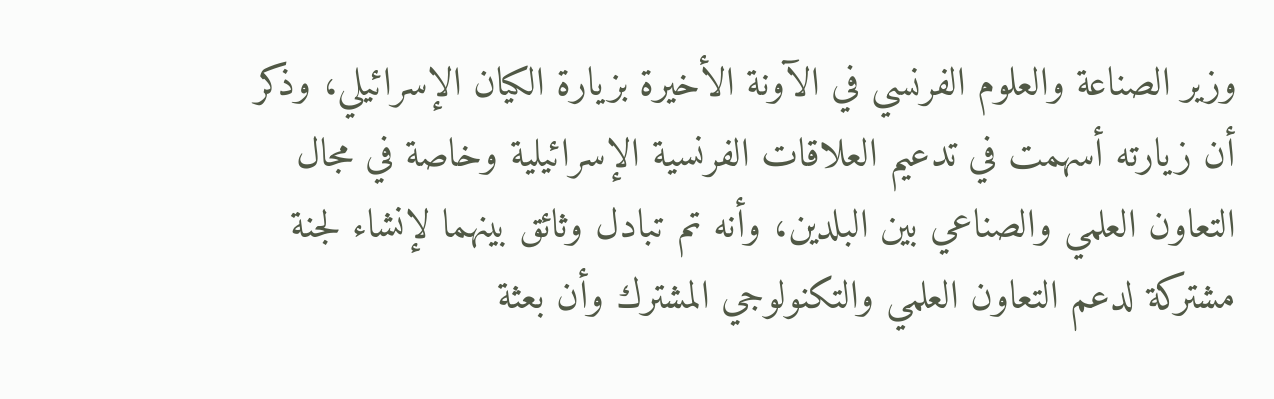وزير الصناعة والعلوم الفرنسي في الآونة الأخيرة بزيارة الكيان الإسرائيلي، وذكر أن زيارته أسهمت في تدعيم العلاقات الفرنسية الإسرائيلية وخاصة في مجال التعاون العلمي والصناعي بين البلدين، وأنه تم تبادل وثائق بينهما لإنشاء لجنة مشتركة لدعم التعاون العلمي والتكنولوجي المشترك وأن بعثة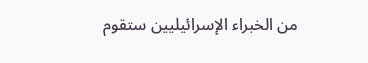من الخبراء الإسرائيليين ستقوم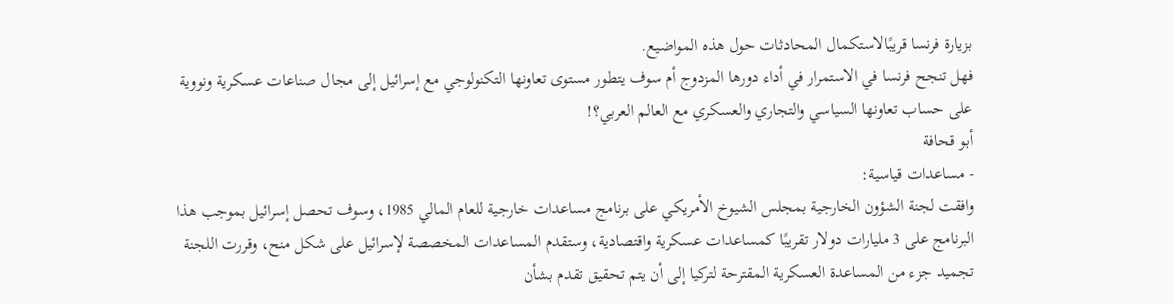بزيارة فرنسا قريبًالاستكمال المحادثات حول هذه المواضيع.
فهل تنجح فرنسا في الاستمرار في أداء دورها المزدوج أم سوف يتطور مستوى تعاونها التكنولوجي مع إسرائيل إلى مجال صناعات عسكرية ونووية على حساب تعاونها السياسي والتجاري والعسكري مع العالم العربي؟!
أبو قحافة
- مساعدات قياسية:
وافقت لجنة الشؤون الخارجية بمجلس الشيوخ الأمريكي على برنامج مساعدات خارجية للعام المالي 1985، وسوف تحصل إسرائيل بموجب هذا البرنامج على 3 مليارات دولار تقريبًا كمساعدات عسكرية واقتصادية، وستقدم المساعدات المخصصة لإسرائيل على شكل منح، وقررت اللجنة تجميد جزء من المساعدة العسكرية المقترحة لتركيا إلى أن يتم تحقيق تقدم بشأن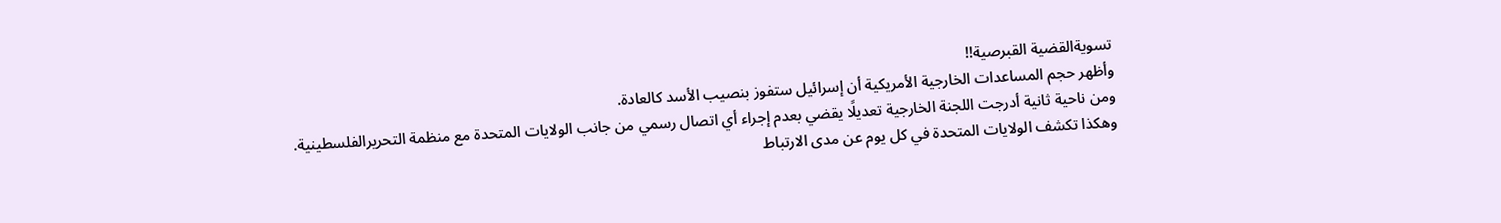تسويةالقضية القبرصية!!
وأظهر حجم المساعدات الخارجية الأمريكية أن إسرائيل ستفوز بنصيب الأسد كالعادة.
ومن ناحية ثانية أدرجت اللجنة الخارجية تعديلًا يقضي بعدم إجراء أي اتصال رسمي من جانب الولايات المتحدة مع منظمة التحريرالفلسطينية.
وهكذا تكشف الولايات المتحدة في كل يوم عن مدى الارتباط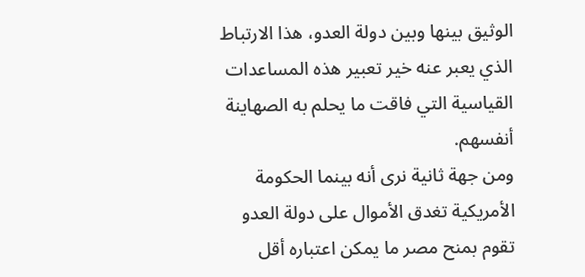الوثيق بينها وبين دولة العدو، هذا الارتباط الذي يعبر عنه خير تعبير هذه المساعدات القياسية التي فاقت ما يحلم به الصهاينة أنفسهم.
ومن جهة ثانية نرى أنه بينما الحكومة الأمريكية تغدق الأموال على دولة العدو تقوم بمنح مصر ما يمكن اعتباره أقل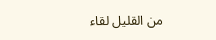من القليل لقاء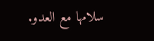سلامها مع العدو.